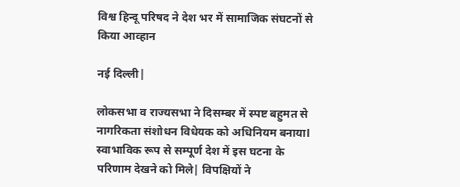विश्व हिन्दू परिषद ने देश भर में सामाजिक संघटनों से किया आव्हान

नई दिल्ली|

लोकसभा व राज्यसभा ने दिसम्बर में स्पष्ट बहुमत से नागरिकता संशोधन विधेयक को अधिनियम बनायाl स्वाभाविक रूप से सम्पूर्ण देश में इस घटना के परिणाम देखने को मिले| विपक्षियों ने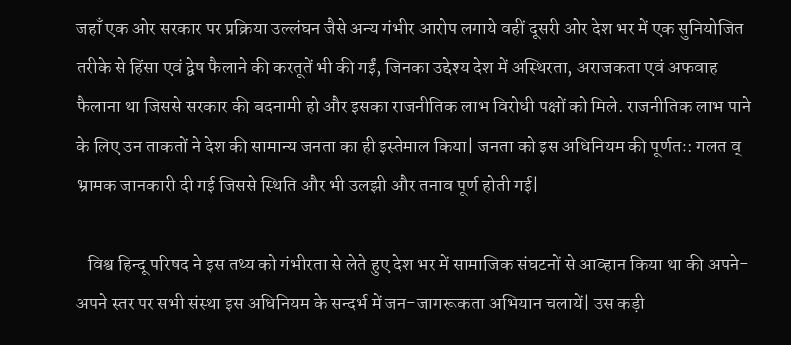जहाँ एक ओर सरकार पर प्रक्रिया उल्लंघन जैसे अन्य गंभीर आरोप लगाये वहीं दूसरी ओर देश भर में एक सुनियोजित तरीके से हिंसा एवं द्वेष फैलाने की करतूतें भी की गईं, जिनका उद्देश्य देश में अस्थिरता, अराजकता एवं अफवाह फैलाना था जिससे सरकार की बदनामी हो और इसका राजनीतिक लाभ विरोधी पक्षों को मिले. राजनीतिक लाभ पाने के लिए उन ताकतों ने देश की सामान्य जनता का ही इस्तेमाल किया| जनता को इस अधिनियम की पूर्णतः: गलत व् भ्रामक जानकारी दी गई जिससे स्थिति और भी उलझी और तनाव पूर्ण होती गई|

   विश्व हिन्दू परिषद ने इस तथ्य को गंभीरता से लेते हुए देश भर में सामाजिक संघटनों से आव्हान किया था की अपने-अपने स्तर पर सभी संस्था इस अधिनियम के सन्दर्भ में जन-जागरूकता अभियान चलायें| उस कड़ी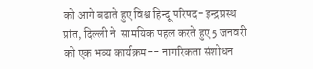को आगे बढाते हुए विश्व हिन्दू परिषद- इन्द्रप्रस्थ प्रांत, दिल्ली ने  सामयिक पहल करते हुए 5 जनवरी को एक भव्य कार्यक्रम-- नागरिकता संशोधन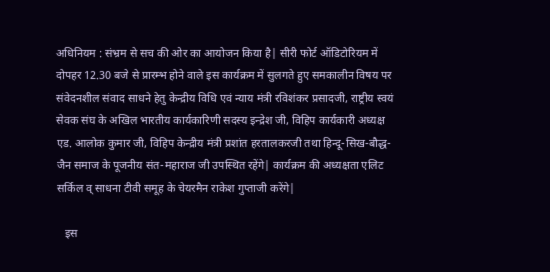अधिनियम : संभ्रम से सच की ओर का आयोजन किया है| सीरी फोर्ट ऑडिटोरियम में दोपहर 12.30 बजे से प्रारम्भ होने वाले इस कार्यक्रम में सुलगते हुए समकालीन विषय पर संवेदनशील संवाद साधने हेतु केन्द्रीय विधि एवं न्याय मंत्री रविशंकर प्रसादजी, राष्ट्रीय स्वयं सेवक संघ के अखिल भारतीय कार्यकारिणी सदस्य इन्द्रेश जी, विहिप कार्यकारी अध्यक्ष एड. आलोक कुमार जी, विहिप केन्द्रीय मंत्री प्रशांत हरतालकरजी तथा हिन्दू-सिख-बौद्ध-जैन समाज के पूजनीय संत-महाराज जी उपस्थित रहेंगे| कार्यक्रम की अध्यक्षता एलिट सर्किल व् साधना टीवी समूह के चेयरमैन राकेश गुप्ताजी करेंगे|

   इस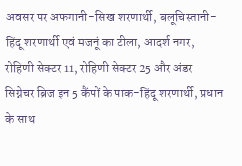अवसर पर अफगानी-सिख शरणार्थी, बलूचिस्तानी-हिंदू शरणार्थी एवं मजनूं का टीला, आदर्श नगर, रोहिणी सेक्टर 11, रोहिणी सेक्टर 25 और अंडर सिग्नेचर ब्रिज इन 5 कैंपों के पाक-हिंदू शरणार्थी, प्रधान के साथ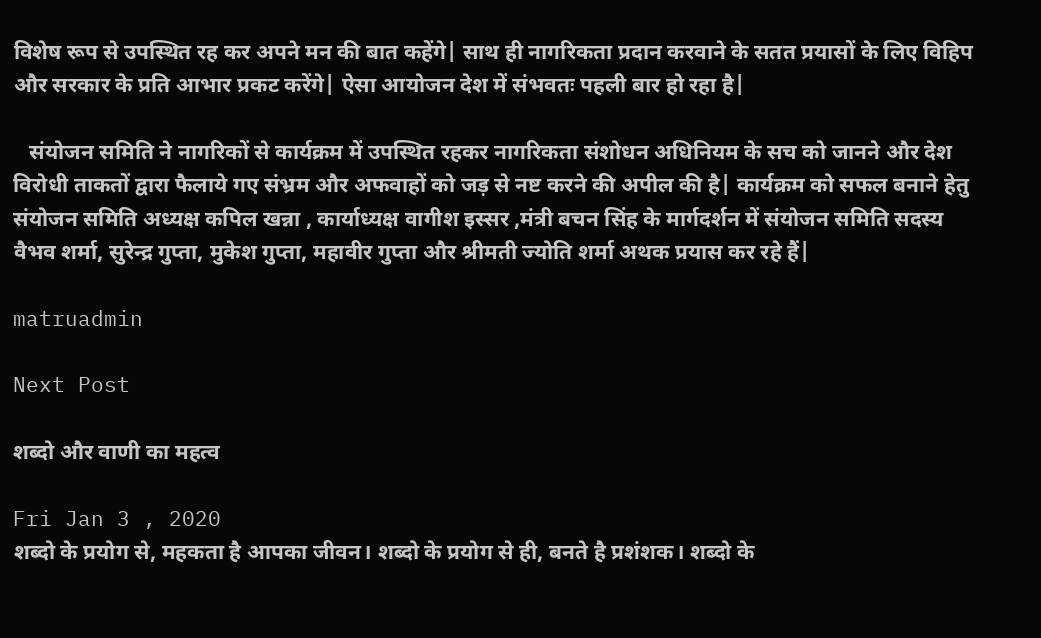विशेष रूप से उपस्थित रह कर अपने मन की बात कहेंगे| साथ ही नागरिकता प्रदान करवाने के सतत प्रयासों के लिए विहिप और सरकार के प्रति आभार प्रकट करेंगे| ऐसा आयोजन देश में संभवतः पहली बार हो रहा है|

   संयोजन समिति ने नागरिकों से कार्यक्रम में उपस्थित रहकर नागरिकता संशोधन अधिनियम के सच को जानने और देश विरोधी ताकतों द्वारा फैलाये गए संभ्रम और अफवाहों को जड़ से नष्ट करने की अपील की है| कार्यक्रम को सफल बनाने हेतु संयोजन समिति अध्यक्ष कपिल खन्ना , कार्याध्यक्ष वागीश इस्सर ,मंत्री बचन सिंह के मार्गदर्शन में संयोजन समिति सदस्य वैभव शर्मा, सुरेन्द्र गुप्ता, मुकेश गुप्ता, महावीर गुप्ता और श्रीमती ज्योति शर्मा अथक प्रयास कर रहे हैं|

matruadmin

Next Post

शब्दो और वाणी का महत्व

Fri Jan 3 , 2020
शब्दो के प्रयोग से, महकता है आपका जीवन। शब्दो के प्रयोग से ही, बनते है प्रशंशक। शब्दो के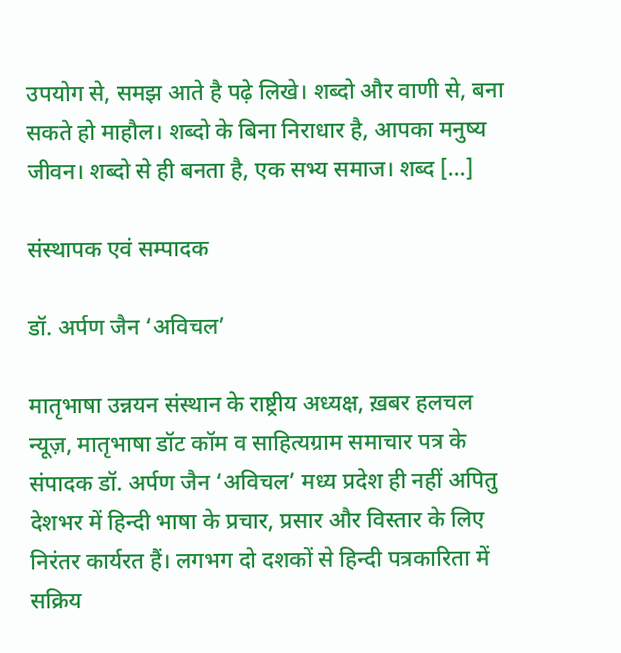उपयोग से, समझ आते है पढ़े लिखे। शब्दो और वाणी से, बना सकते हो माहौल। शब्दो के बिना निराधार है, आपका मनुष्य जीवन। शब्दो से ही बनता है, एक सभ्य समाज। शब्द […]

संस्थापक एवं सम्पादक

डॉ. अर्पण जैन ‘अविचल’

मातृभाषा उन्नयन संस्थान के राष्ट्रीय अध्यक्ष, ख़बर हलचल न्यूज़, मातृभाषा डॉट कॉम व साहित्यग्राम समाचार पत्र के संपादक डॉ. अर्पण जैन ‘अविचल’ मध्य प्रदेश ही नहीं अपितु देशभर में हिन्दी भाषा के प्रचार, प्रसार और विस्तार के लिए निरंतर कार्यरत हैं। लगभग दो दशकों से हिन्दी पत्रकारिता में सक्रिय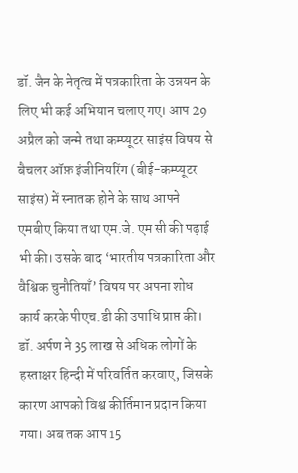डॉ. जैन के नेतृत्व में पत्रकारिता के उन्नयन के लिए भी कई अभियान चलाए गए। आप 29 अप्रैल को जन्मे तथा कम्प्यूटर साइंस विषय से बैचलर ऑफ़ इंजीनियरिंग (बीई-कम्प्यूटर साइंस) में स्नातक होने के साथ आपने एमबीए किया तथा एम.जे. एम सी की पढ़ाई भी की। उसके बाद ‘भारतीय पत्रकारिता और वैश्विक चुनौतियाँ’ विषय पर अपना शोध कार्य करके पीएच.डी की उपाधि प्राप्त की। डॉ. अर्पण ने 35 लाख से अधिक लोगों के हस्ताक्षर हिन्दी में परिवर्तित करवाए, जिसके कारण आपको विश्व कीर्तिमान प्रदान किया गया। अब तक आप 15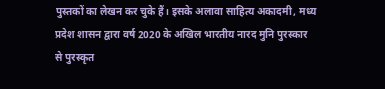पुस्तकों का लेखन कर चुके हैं। इसके अलावा साहित्य अकादमी, मध्य प्रदेश शासन द्वारा वर्ष 2020 के अखिल भारतीय नारद मुनि पुरस्कार से पुरस्कृत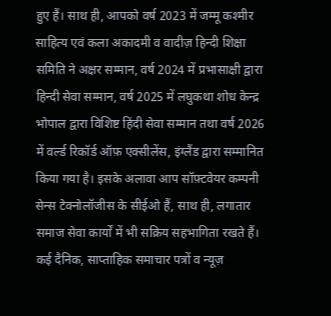हुए हैं। साथ ही, आपको वर्ष 2023 में जम्मू कश्मीर साहित्य एवं कला अकादमी व वादीज़ हिन्दी शिक्षा समिति ने अक्षर सम्मान, वर्ष 2024 में प्रभासाक्षी द्वारा हिन्दी सेवा सम्मान, वर्ष 2025 में लघुकथा शोध केन्द्र भोपाल द्वारा विशिष्ट हिंदी सेवा सम्मान तथा वर्ष 2026 में वर्ल्ड रिकॉर्ड ऑफ़ एक्सीलेंस, इंग्लैंड द्वारा सम्मानित किया गया है। इसके अलावा आप सॉफ़्टवेयर कम्पनी सेन्स टेक्नोलॉजीस के सीईओ हैं, साथ ही, लगातार समाज सेवा कार्यों में भी सक्रिय सहभागिता रखते हैं। कई दैनिक, साप्ताहिक समाचार पत्रों व न्यूज़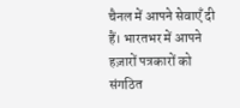चैनल में आपने सेवाएँ दी हैं। भारतभर में आपने हज़ारों पत्रकारों को संगठित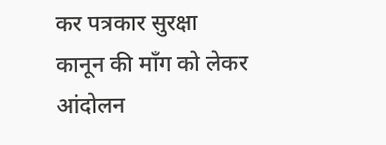कर पत्रकार सुरक्षा कानून की माँग को लेकर आंदोलन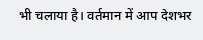भी चलाया है। वर्तमान में आप देशभर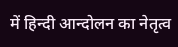में हिन्दी आन्दोलन का नेतृत्व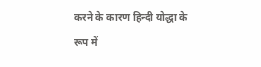करने के कारण हिन्दी योद्धा के रूप में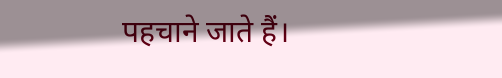पहचाने जाते हैं।